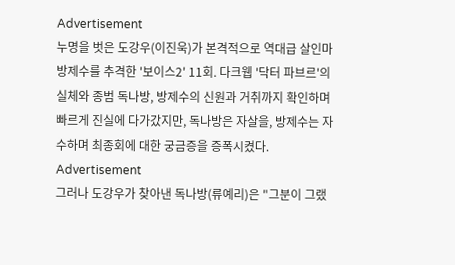Advertisement
누명을 벗은 도강우(이진욱)가 본격적으로 역대급 살인마 방제수를 추격한 '보이스2' 11회. 다크웹 '닥터 파브르'의 실체와 종범 독나방, 방제수의 신원과 거취까지 확인하며 빠르게 진실에 다가갔지만, 독나방은 자살을, 방제수는 자수하며 최종회에 대한 궁금증을 증폭시켰다.
Advertisement
그러나 도강우가 찾아낸 독나방(류예리)은 "그분이 그랬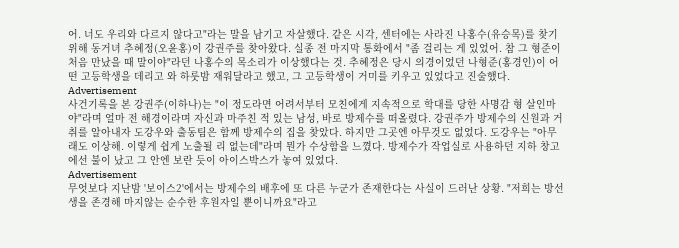어. 너도 우리와 다르지 않다고"라는 말을 남기고 자살했다. 같은 시각, 센터에는 사라진 나홍수(유승목)를 찾기 위해 동거녀 추혜정(오윤홍)이 강권주를 찾아왔다. 실종 전 마지막 통화에서 "좀 걸리는 게 있었어. 참 그 형준이 처음 만났을 때 말이야"라던 나홍수의 목소리가 이상했다는 것. 추혜정은 당시 의경이었던 나형준(홍경인)이 어떤 고등학생을 데리고 와 하룻밤 재워달라고 했고, 그 고등학생이 거미를 키우고 있었다고 진술했다.
Advertisement
사건기록을 본 강권주(이하나)는 "이 정도라면 어려서부터 모친에게 지속적으로 학대를 당한 사명감 형 살인마야"라며 얼마 전 해경이라며 자신과 마주친 적 있는 남성, 바로 방제수를 떠올렸다. 강권주가 방제수의 신원과 거취를 알아내자 도강우와 출동팀은 함께 방제수의 집을 찾았다. 하지만 그곳엔 아무것도 없었다. 도강우는 "아무래도 이상해. 이렇게 쉽게 노출될 리 없는데"라며 뭔가 수상함을 느꼈다. 방제수가 작업실로 사용하던 지하 창고에선 불이 났고 그 안엔 보란 듯이 아이스박스가 놓여 있었다.
Advertisement
무엇보다 지난밤 '보이스2'에서는 방제수의 배후에 또 다른 누군가 존재한다는 사실이 드러난 상황. "저희는 방선생을 존경해 마지않는 순수한 후원자일 뿐이니까요"라고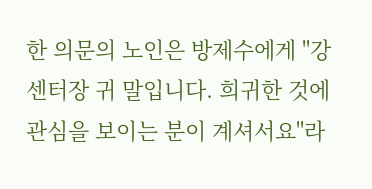한 의문의 노인은 방제수에게 "강센터장 귀 말입니다. 희귀한 것에 관심을 보이는 분이 계셔서요"라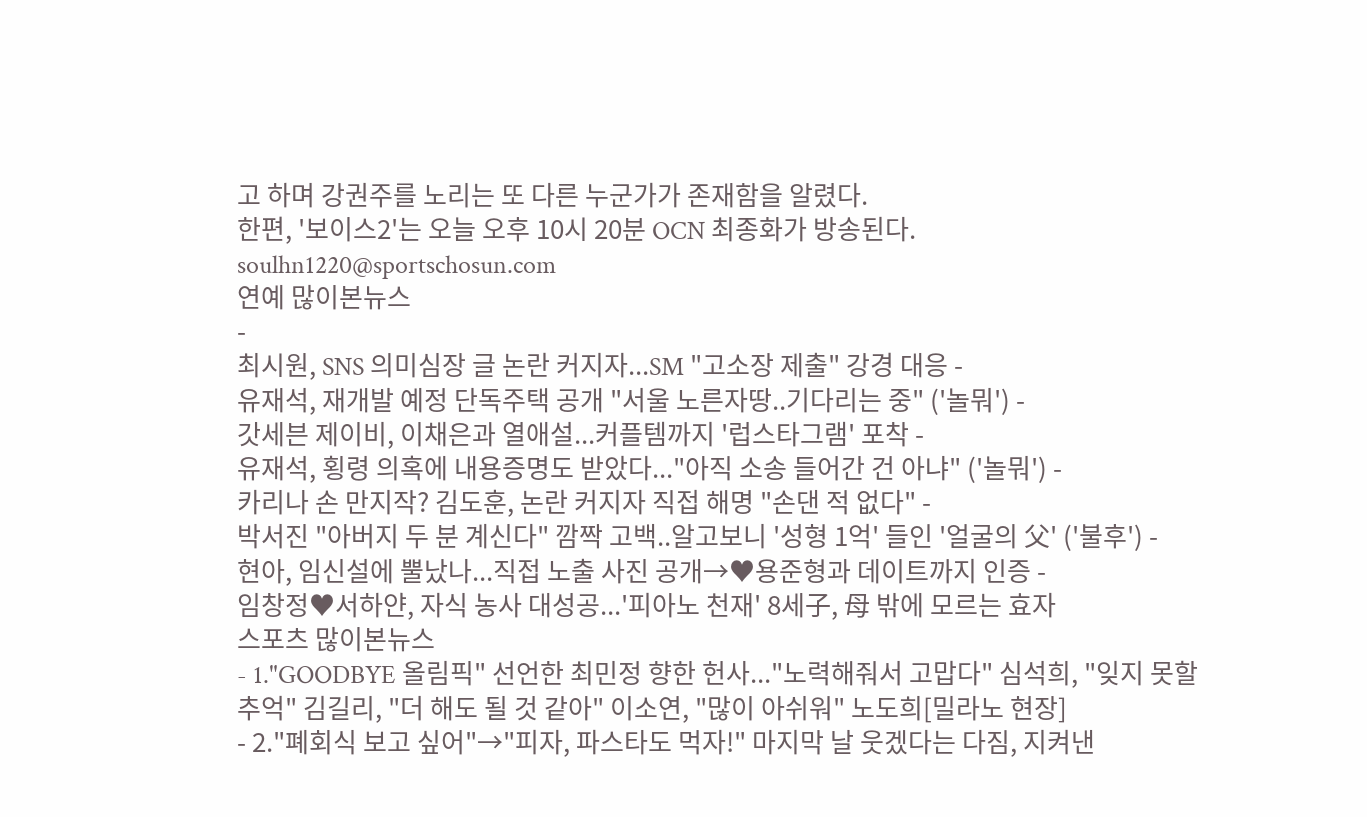고 하며 강권주를 노리는 또 다른 누군가가 존재함을 알렸다.
한편, '보이스2'는 오늘 오후 10시 20분 OCN 최종화가 방송된다.
soulhn1220@sportschosun.com
연예 많이본뉴스
-
최시원, SNS 의미심장 글 논란 커지자...SM "고소장 제출" 강경 대응 -
유재석, 재개발 예정 단독주택 공개 "서울 노른자땅..기다리는 중" ('놀뭐') -
갓세븐 제이비, 이채은과 열애설...커플템까지 '럽스타그램' 포착 -
유재석, 횡령 의혹에 내용증명도 받았다..."아직 소송 들어간 건 아냐" ('놀뭐') -
카리나 손 만지작? 김도훈, 논란 커지자 직접 해명 "손댄 적 없다" -
박서진 "아버지 두 분 계신다" 깜짝 고백..알고보니 '성형 1억' 들인 '얼굴의 父' ('불후') -
현아, 임신설에 뿔났나...직접 노출 사진 공개→♥용준형과 데이트까지 인증 -
임창정♥서하얀, 자식 농사 대성공...'피아노 천재' 8세子, 母 밖에 모르는 효자
스포츠 많이본뉴스
- 1."GOODBYE 올림픽" 선언한 최민정 향한 헌사..."노력해줘서 고맙다" 심석희, "잊지 못할 추억" 김길리, "더 해도 될 것 같아" 이소연, "많이 아쉬워" 노도희[밀라노 현장]
- 2."폐회식 보고 싶어"→"피자, 파스타도 먹자!" 마지막 날 웃겠다는 다짐, 지켜낸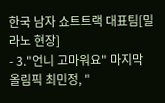한국 남자 쇼트트랙 대표팀[밀라노 현장]
- 3."언니 고마워요" 마지막 올림픽 최민정, "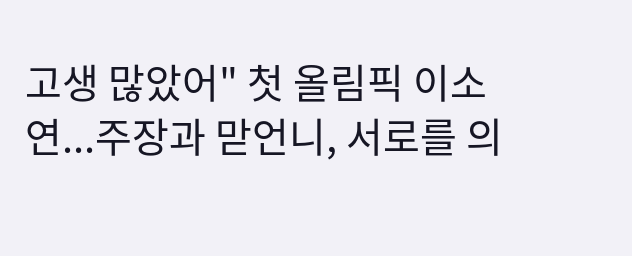고생 많았어" 첫 올림픽 이소연...주장과 맏언니, 서로를 의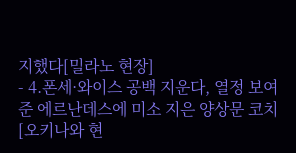지했다[밀라노 현장]
- 4.폰세·와이스 공백 지운다, 열정 보여준 에르난데스에 미소 지은 양상문 코치 [오키나와 현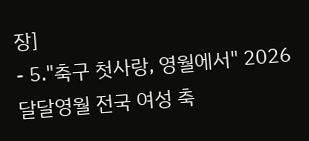장]
- 5."축구 첫사랑, 영월에서" 2026 달달영월 전국 여성 축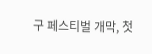구 페스티벌 개막, 첫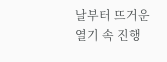날부터 뜨거운 열기 속 진행